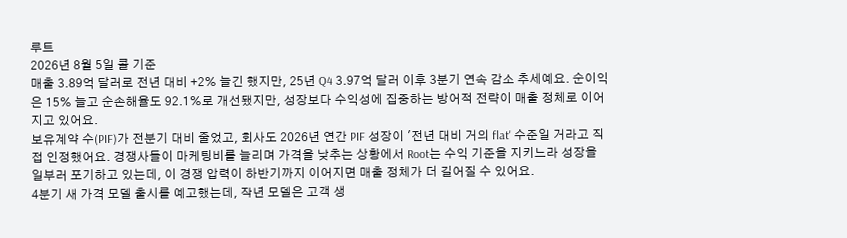루트
2026년 8월 5일 콜 기준
매출 3.89억 달러로 전년 대비 +2% 늘긴 했지만, 25년 Q4 3.97억 달러 이후 3분기 연속 감소 추세예요. 순이익은 15% 늘고 순손해율도 92.1%로 개선됐지만, 성장보다 수익성에 집중하는 방어적 전략이 매출 정체로 이어지고 있어요.
보유계약 수(PIF)가 전분기 대비 줄었고, 회사도 2026년 연간 PIF 성장이 '전년 대비 거의 flat' 수준일 거라고 직접 인정했어요. 경쟁사들이 마케팅비를 늘리며 가격을 낮추는 상황에서 Root는 수익 기준을 지키느라 성장을 일부러 포기하고 있는데, 이 경쟁 압력이 하반기까지 이어지면 매출 정체가 더 길어질 수 있어요.
4분기 새 가격 모델 출시를 예고했는데, 작년 모델은 고객 생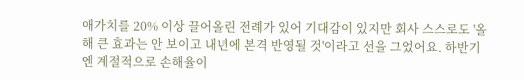애가치를 20% 이상 끌어올린 전례가 있어 기대감이 있지만 회사 스스로도 '올해 큰 효과는 안 보이고 내년에 본격 반영될 것'이라고 선을 그었어요. 하반기엔 계절적으로 손해율이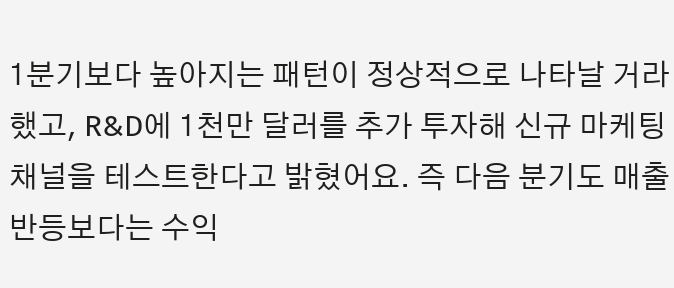1분기보다 높아지는 패턴이 정상적으로 나타날 거라 했고, R&D에 1천만 달러를 추가 투자해 신규 마케팅 채널을 테스트한다고 밝혔어요. 즉 다음 분기도 매출 반등보다는 수익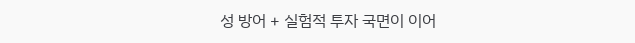성 방어 + 실험적 투자 국면이 이어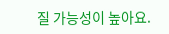질 가능성이 높아요.